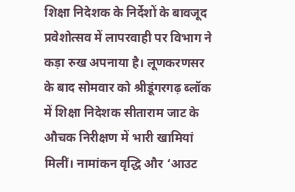शिक्षा निदेशक के निर्देशों के बावजूद प्रवेशोत्सव में लापरवाही पर विभाग ने कड़ा रुख अपनाया है। लूणकरणसर के बाद सोमवार को श्रीडूंगरगढ़ ब्लॉक में शिक्षा निदेशक सीताराम जाट के औचक निरीक्षण में भारी खामियां मिलीं। नामांकन वृद्धि और ‘आउट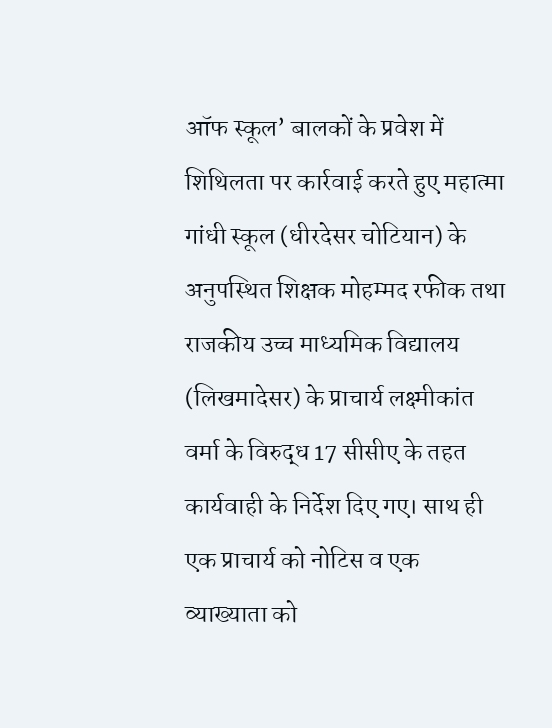ऑफ स्कूल’ बालकों के प्रवेश में शिथिलता पर कार्रवाई करते हुए महात्मा गांधी स्कूल (धीरदेसर चोटियान) के अनुपस्थित शिक्षक मोहम्मद रफीक तथा राजकीय उच्च माध्यमिक विद्यालय (लिखमादेसर) के प्राचार्य लक्ष्मीकांत वर्मा के विरुद्ध 17 सीसीए के तहत कार्यवाही के निर्देश दिए गए। साथ ही एक प्राचार्य को नोटिस व एक व्याख्याता को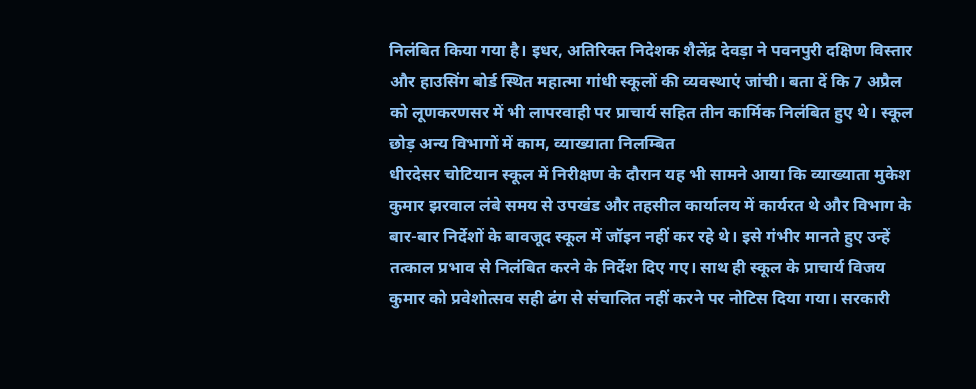निलंबित किया गया है। इधर, अतिरिक्त निदेशक शैलेंद्र देवड़ा ने पवनपुरी दक्षिण विस्तार और हाउसिंग बोर्ड स्थित महात्मा गांधी स्कूलों की व्यवस्थाएं जांची। बता दें कि 7 अप्रैल को लूणकरणसर में भी लापरवाही पर प्राचार्य सहित तीन कार्मिक निलंबित हुए थे। स्कूल छोड़ अन्य विभागों में काम, व्याख्याता निलम्बित
धीरदेसर चोटियान स्कूल में निरीक्षण के दौरान यह भी सामने आया कि व्याख्याता मुकेश कुमार झरवाल लंबे समय से उपखंड और तहसील कार्यालय में कार्यरत थे और विभाग के बार-बार निर्देशों के बावजूद स्कूल में जॉइन नहीं कर रहे थे। इसे गंभीर मानते हुए उन्हें तत्काल प्रभाव से निलंबित करने के निर्देश दिए गए। साथ ही स्कूल के प्राचार्य विजय कुमार को प्रवेशोत्सव सही ढंग से संचालित नहीं करने पर नोटिस दिया गया। सरकारी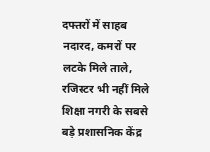दफ्तरों में साहब नदारद, कमरों पर लटके मिले ताले, रजिस्टर भी नहीं मिले शिक्षा नगरी के सबसे बड़े प्रशासनिक केंद्र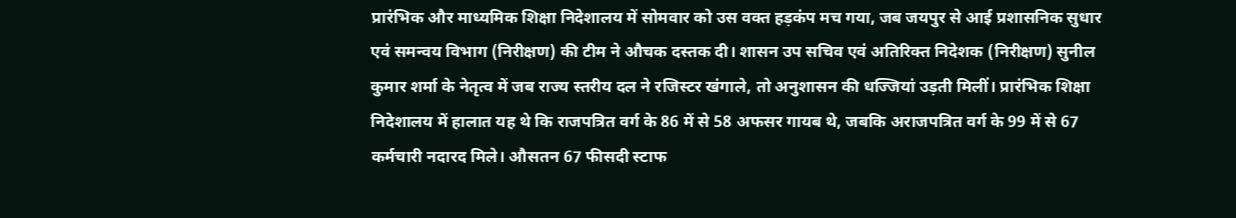प्रारंभिक और माध्यमिक शिक्षा निदेशालय में सोमवार को उस वक्त हड़कंप मच गया, जब जयपुर से आई प्रशासनिक सुधार एवं समन्वय विभाग (निरीक्षण) की टीम ने औचक दस्तक दी। शासन उप सचिव एवं अतिरिक्त निदेशक (निरीक्षण) सुनील कुमार शर्मा के नेतृत्व में जब राज्य स्तरीय दल ने रजिस्टर खंगाले, तो अनुशासन की धज्जियां उड़ती मिलीं। प्रारंभिक शिक्षा निदेशालय में हालात यह थे कि राजपत्रित वर्ग के 86 में से 58 अफसर गायब थे, जबकि अराजपत्रित वर्ग के 99 में से 67 कर्मचारी नदारद मिले। औसतन 67 फीसदी स्टाफ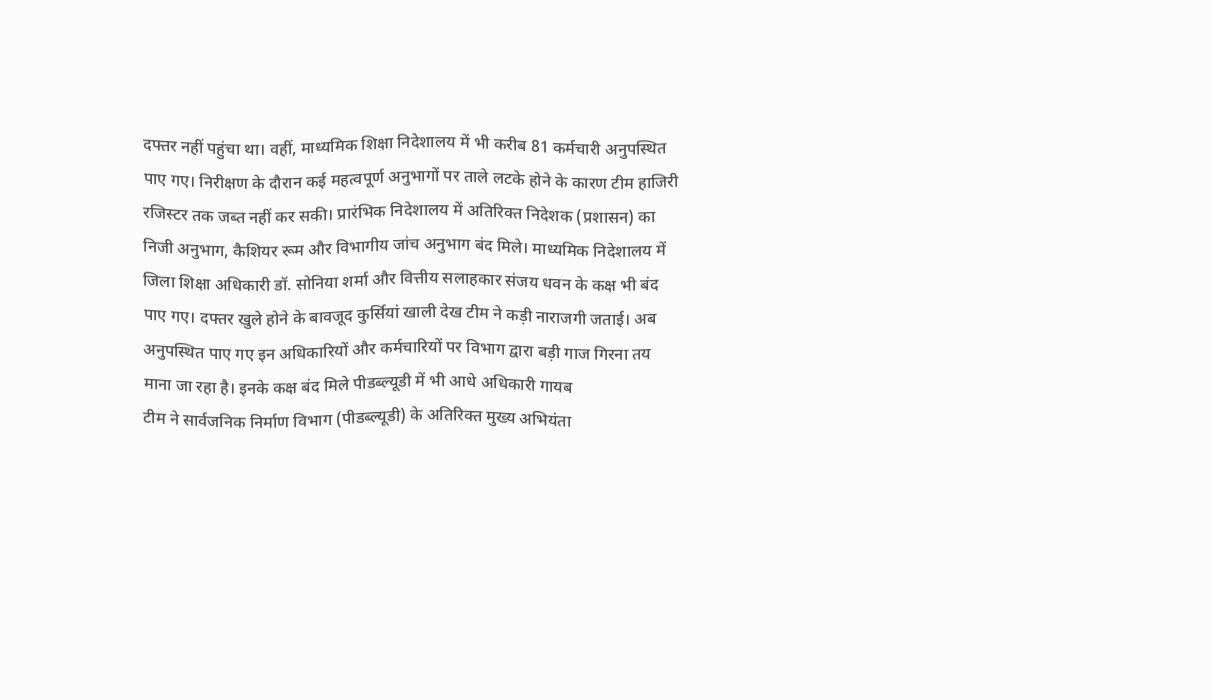दफ्तर नहीं पहुंचा था। वहीं, माध्यमिक शिक्षा निदेशालय में भी करीब 81 कर्मचारी अनुपस्थित पाए गए। निरीक्षण के दौरान कई महत्वपूर्ण अनुभागों पर ताले लटके होने के कारण टीम हाजिरी रजिस्टर तक जब्त नहीं कर सकी। प्रारंभिक निदेशालय में अतिरिक्त निदेशक (प्रशासन) का निजी अनुभाग, कैशियर रूम और विभागीय जांच अनुभाग बंद मिले। माध्यमिक निदेशालय में जिला शिक्षा अधिकारी डॉ. सोनिया शर्मा और वित्तीय सलाहकार संजय धवन के कक्ष भी बंद पाए गए। दफ्तर खुले होने के बावजूद कुर्सियां खाली देख टीम ने कड़ी नाराजगी जताई। अब अनुपस्थित पाए गए इन अधिकारियों और कर्मचारियों पर विभाग द्वारा बड़ी गाज गिरना तय माना जा रहा है। इनके कक्ष बंद मिले पीडब्ल्यूडी में भी आधे अधिकारी गायब
टीम ने सार्वजनिक निर्माण विभाग (पीडब्ल्यूडी) के अतिरिक्त मुख्य अभियंता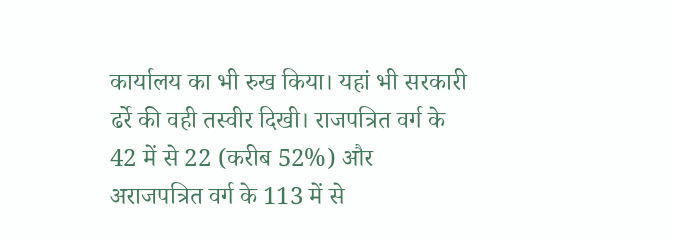कार्यालय का भी रुख किया। यहां भी सरकारी ढर्रे की वही तस्वीर दिखी। राजपत्रित वर्ग के 42 में से 22 (करीब 52%) और अराजपत्रित वर्ग के 113 में से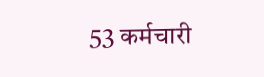53 कर्मचारी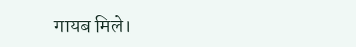गायब मिले।